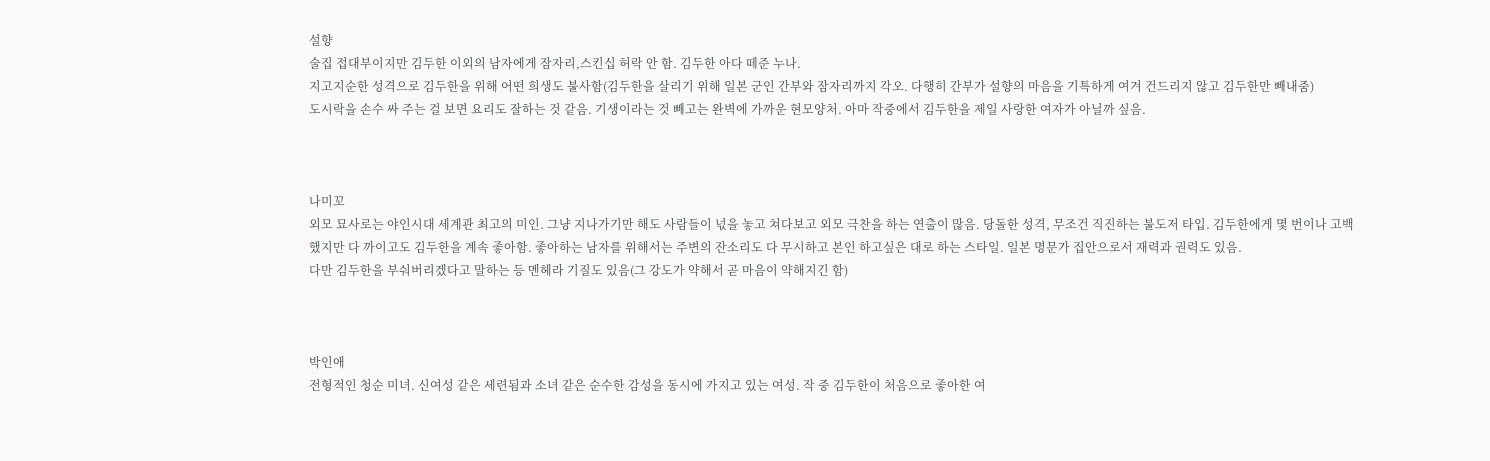설향
술집 접대부이지만 김두한 이외의 남자에게 잠자리,스킨십 허락 안 함. 김두한 아다 떼준 누나.
지고지순한 성격으로 김두한을 위해 어떤 희생도 불사함(김두한을 살리기 위해 일본 군인 간부와 잠자리까지 각오. 다행히 간부가 설향의 마음을 기특하게 여겨 건드리지 않고 김두한만 빼내줌)
도시락을 손수 싸 주는 걸 보면 요리도 잘하는 것 같음. 기생이라는 것 빼고는 완벽에 가까운 현모양처. 아마 작중에서 김두한을 제일 사랑한 여자가 아닐까 싶음.



나미꼬
외모 묘사로는 야인시대 세계관 최고의 미인. 그냥 지나가기만 해도 사람들이 넋을 놓고 쳐다보고 외모 극찬을 하는 연출이 많음. 당돌한 성격, 무조건 직진하는 불도저 타입. 김두한에게 몇 번이나 고백했지만 다 까이고도 김두한을 계속 좋아함. 좋아하는 남자를 위해서는 주변의 잔소리도 다 무시하고 본인 하고싶은 대로 하는 스타일. 일본 명문가 집안으로서 재력과 권력도 있음.
다만 김두한을 부숴버리겠다고 말하는 등 멘헤라 기질도 있음(그 강도가 약해서 곧 마음이 약해지긴 함)



박인애
전형적인 청순 미녀. 신여성 같은 세련됨과 소녀 같은 순수한 감성을 동시에 가지고 있는 여성. 작 중 김두한이 처음으로 좋아한 여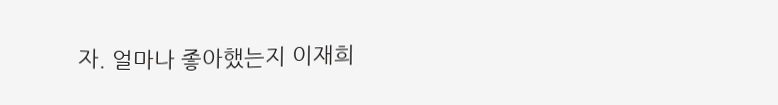자. 얼마나 좋아했는지 이재희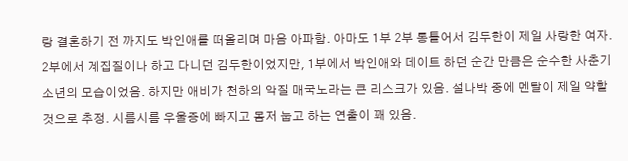랑 결혼하기 전 까지도 박인애를 떠올리며 마음 아파함. 아마도 1부 2부 통틀어서 김두한이 제일 사랑한 여자. 2부에서 계집질이나 하고 다니던 김두한이었지만, 1부에서 박인애와 데이트 하던 순간 만큼은 순수한 사춘기 소년의 모습이었음. 하지만 애비가 천하의 악질 매국노라는 큰 리스크가 있음. 설나박 중에 멘탈이 제일 약할 것으로 추정. 시름시름 우울증에 빠지고 몸저 눕고 하는 연출이 꽤 있음.